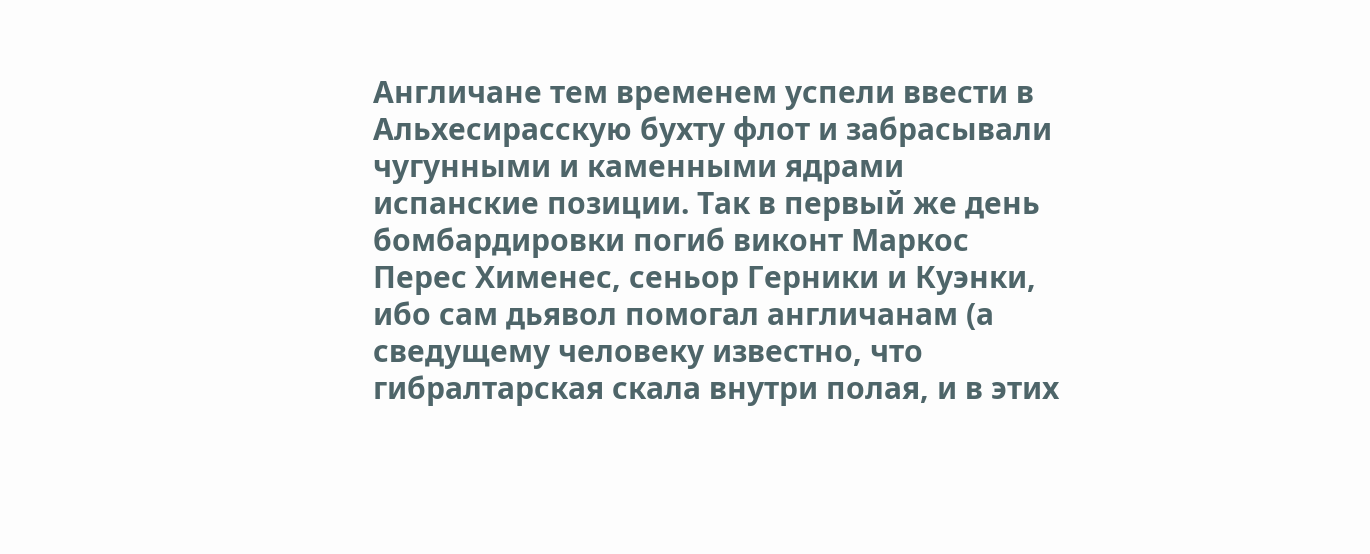Англичане тем временем успели ввести в Альхесирасскую бухту флот и забрасывали чугунными и каменными ядрами испанские позиции. Так в первый же день бомбардировки погиб виконт Маркос Перес Хименес, сеньор Герники и Куэнки, ибо сам дьявол помогал англичанам (а сведущему человеку известно, что гибралтарская скала внутри полая, и в этих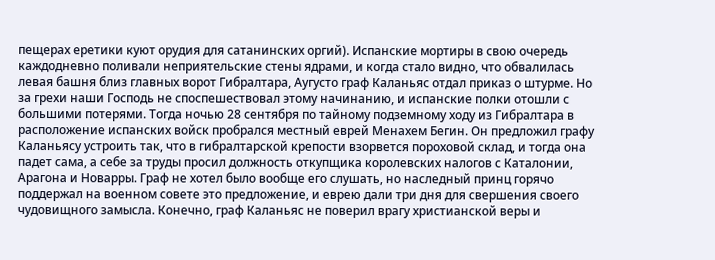пещерах еретики куют орудия для сатанинских оргий). Испанские мортиры в свою очередь каждодневно поливали неприятельские стены ядрами, и когда стало видно, что обвалилась левая башня близ главных ворот Гибралтара, Аугусто граф Каланьяс отдал приказ о штурме. Но за грехи наши Господь не споспешествовал этому начинанию, и испанские полки отошли с большими потерями. Тогда ночью 28 сентября по тайному подземному ходу из Гибралтара в расположение испанских войск пробрался местный еврей Менахем Бегин. Он предложил графу Каланьясу устроить так, что в гибралтарской крепости взорвется пороховой склад, и тогда она падет сама, а себе за труды просил должность откупщика королевских налогов с Каталонии, Арагона и Новарры. Граф не хотел было вообще его слушать, но наследный принц горячо поддержал на военном совете это предложение, и еврею дали три дня для свершения своего чудовищного замысла. Конечно, граф Каланьяс не поверил врагу христианской веры и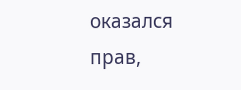оказался прав,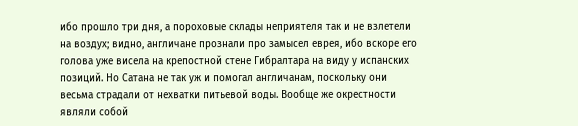ибо прошло три дня, а пороховые склады неприятеля так и не взлетели на воздух; видно, англичане прознали про замысел еврея, ибо вскоре его голова уже висела на крепостной стене Гибралтара на виду у испанских позиций. Но Сатана не так уж и помогал англичанам, поскольку они весьма страдали от нехватки питьевой воды. Вообще же окрестности являли собой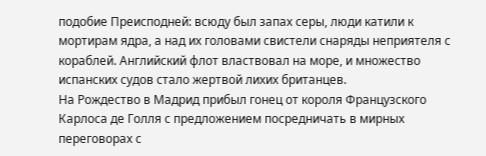подобие Преисподней: всюду был запах серы, люди катили к мортирам ядра, а над их головами свистели снаряды неприятеля с кораблей. Английский флот властвовал на море, и множество испанских судов стало жертвой лихих британцев.
На Рождество в Мадрид прибыл гонец от короля Французского Карлоса де Голля с предложением посредничать в мирных переговорах с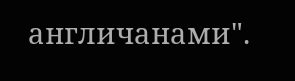англичанами".